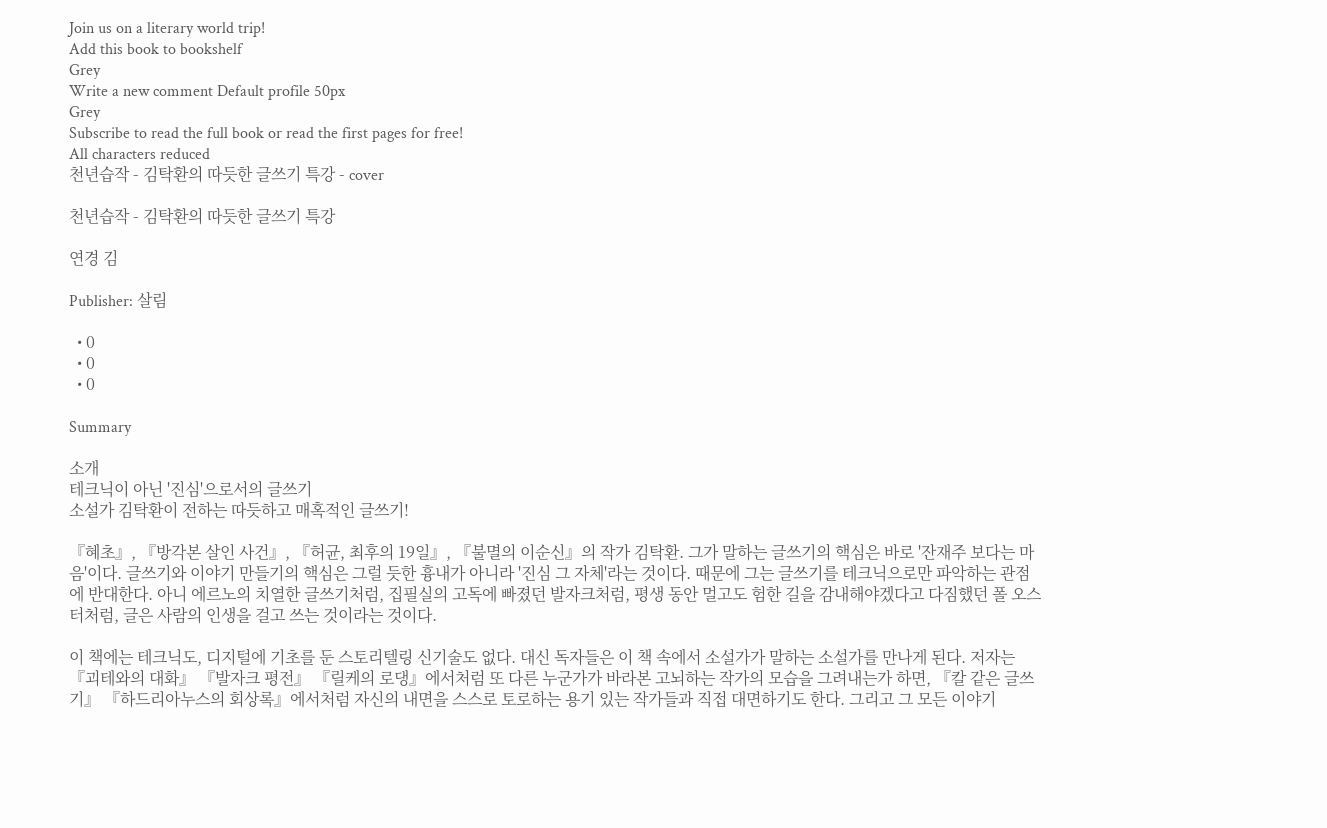Join us on a literary world trip!
Add this book to bookshelf
Grey
Write a new comment Default profile 50px
Grey
Subscribe to read the full book or read the first pages for free!
All characters reduced
천년습작 - 김탁환의 따듯한 글쓰기 특강 - cover

천년습작 - 김탁환의 따듯한 글쓰기 특강

연경 김

Publisher: 살림

  • 0
  • 0
  • 0

Summary

소개
테크닉이 아닌 '진심'으로서의 글쓰기
소설가 김탁환이 전하는 따듯하고 매혹적인 글쓰기!

『혜초』, 『방각본 살인 사건』, 『허균, 최후의 19일』, 『불멸의 이순신』의 작가 김탁환. 그가 말하는 글쓰기의 핵심은 바로 '잔재주 보다는 마음'이다. 글쓰기와 이야기 만들기의 핵심은 그럴 듯한 흉내가 아니라 '진심 그 자체'라는 것이다. 때문에 그는 글쓰기를 테크닉으로만 파악하는 관점에 반대한다. 아니 에르노의 치열한 글쓰기처럼, 집필실의 고독에 빠졌던 발자크처럼, 평생 동안 멀고도 험한 길을 감내해야겠다고 다짐했던 폴 오스터처럼, 글은 사람의 인생을 걸고 쓰는 것이라는 것이다.

이 책에는 테크닉도, 디지털에 기초를 둔 스토리텔링 신기술도 없다. 대신 독자들은 이 책 속에서 소설가가 말하는 소설가를 만나게 된다. 저자는 『괴테와의 대화』 『발자크 평전』 『릴케의 로댕』에서처럼 또 다른 누군가가 바라본 고뇌하는 작가의 모습을 그려내는가 하면, 『칼 같은 글쓰기』 『하드리아누스의 회상록』에서처럼 자신의 내면을 스스로 토로하는 용기 있는 작가들과 직접 대면하기도 한다. 그리고 그 모든 이야기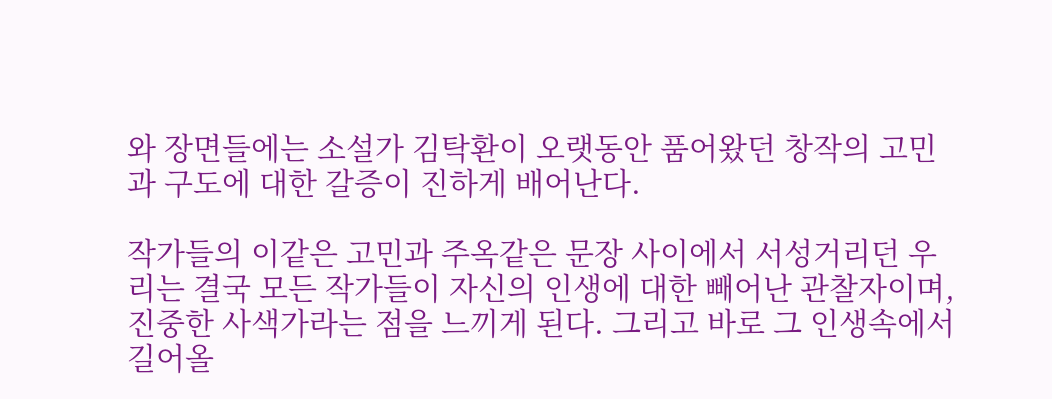와 장면들에는 소설가 김탁환이 오랫동안 품어왔던 창작의 고민과 구도에 대한 갈증이 진하게 배어난다.

작가들의 이같은 고민과 주옥같은 문장 사이에서 서성거리던 우리는 결국 모든 작가들이 자신의 인생에 대한 빼어난 관찰자이며, 진중한 사색가라는 점을 느끼게 된다. 그리고 바로 그 인생속에서 길어올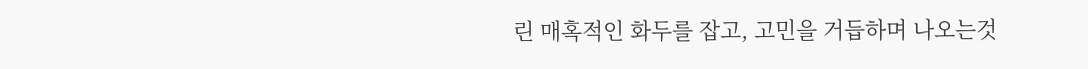린 매혹적인 화두를 잡고, 고민을 거듭하며 나오는것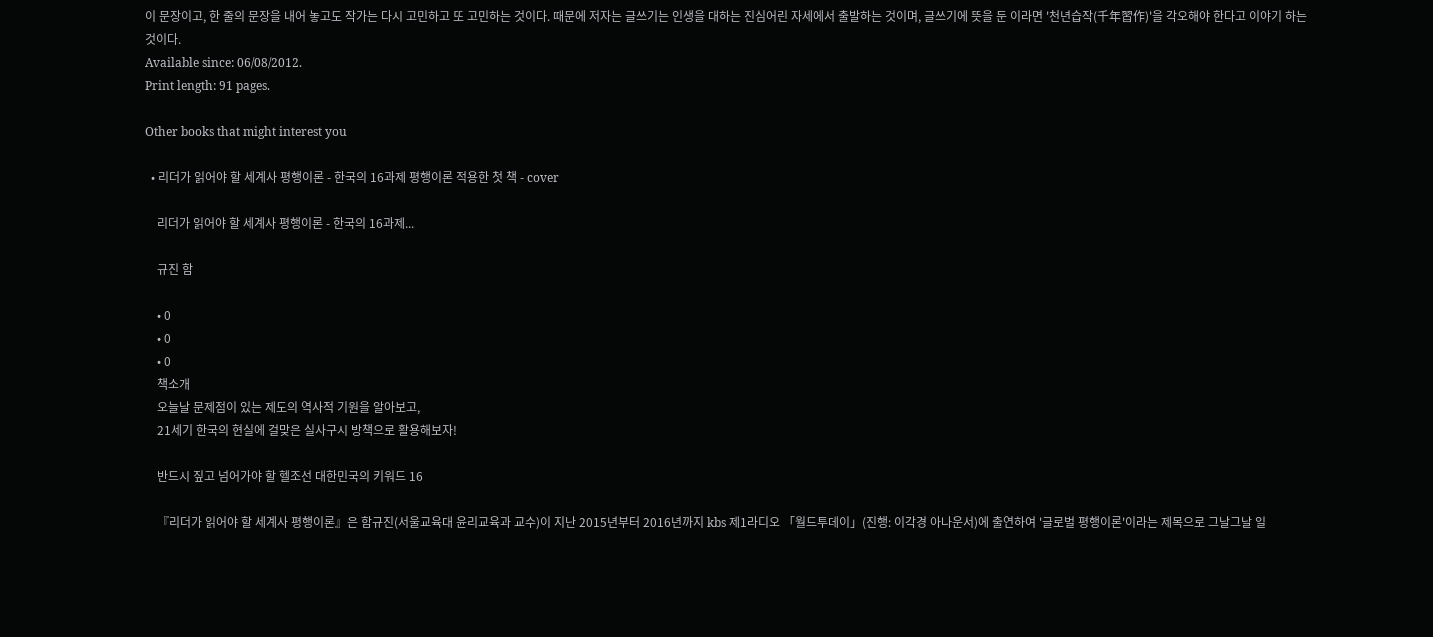이 문장이고, 한 줄의 문장을 내어 놓고도 작가는 다시 고민하고 또 고민하는 것이다. 때문에 저자는 글쓰기는 인생을 대하는 진심어린 자세에서 출발하는 것이며, 글쓰기에 뜻을 둔 이라면 '천년습작(千年習作)'을 각오해야 한다고 이야기 하는 것이다.
Available since: 06/08/2012.
Print length: 91 pages.

Other books that might interest you

  • 리더가 읽어야 할 세계사 평행이론 - 한국의 16과제 평행이론 적용한 첫 책 - cover

    리더가 읽어야 할 세계사 평행이론 - 한국의 16과제...

    규진 함

    • 0
    • 0
    • 0
    책소개
    오늘날 문제점이 있는 제도의 역사적 기원을 알아보고,
    21세기 한국의 현실에 걸맞은 실사구시 방책으로 활용해보자!

    반드시 짚고 넘어가야 할 헬조선 대한민국의 키워드 16

    『리더가 읽어야 할 세계사 평행이론』은 함규진(서울교육대 윤리교육과 교수)이 지난 2015년부터 2016년까지 kbs 제1라디오 「월드투데이」(진행: 이각경 아나운서)에 출연하여 '글로벌 평행이론'이라는 제목으로 그날그날 일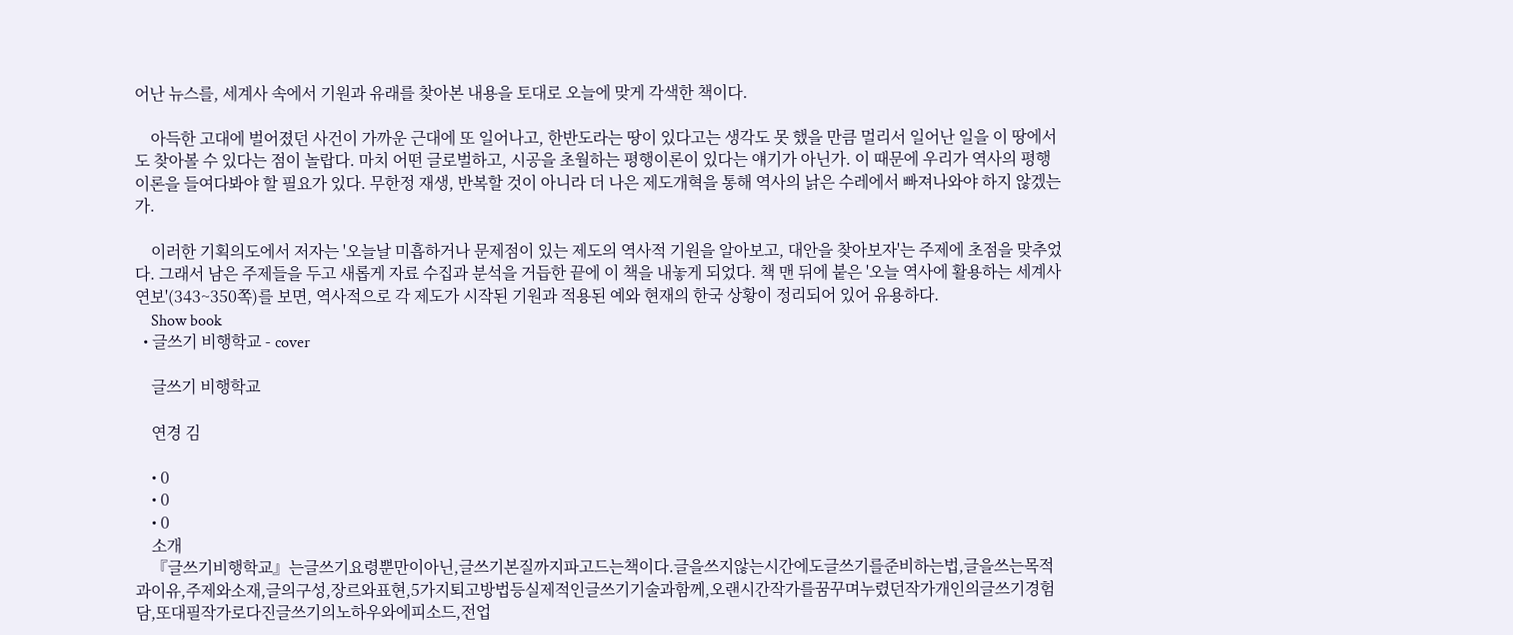어난 뉴스를, 세계사 속에서 기원과 유래를 찾아본 내용을 토대로 오늘에 맞게 각색한 책이다.

    아득한 고대에 벌어졌던 사건이 가까운 근대에 또 일어나고, 한반도라는 땅이 있다고는 생각도 못 했을 만큼 멀리서 일어난 일을 이 땅에서도 찾아볼 수 있다는 점이 놀랍다. 마치 어떤 글로벌하고, 시공을 초월하는 평행이론이 있다는 얘기가 아닌가. 이 때문에 우리가 역사의 평행이론을 들여다봐야 할 필요가 있다. 무한정 재생, 반복할 것이 아니라 더 나은 제도개혁을 통해 역사의 낡은 수레에서 빠져나와야 하지 않겠는가.

    이러한 기획의도에서 저자는 '오늘날 미흡하거나 문제점이 있는 제도의 역사적 기원을 알아보고, 대안을 찾아보자'는 주제에 초점을 맞추었다. 그래서 남은 주제들을 두고 새롭게 자료 수집과 분석을 거듭한 끝에 이 책을 내놓게 되었다. 책 맨 뒤에 붙은 '오늘 역사에 활용하는 세계사 연보'(343~350쪽)를 보면, 역사적으로 각 제도가 시작된 기원과 적용된 예와 현재의 한국 상황이 정리되어 있어 유용하다.
    Show book
  • 글쓰기 비행학교 - cover

    글쓰기 비행학교

    연경 김

    • 0
    • 0
    • 0
    소개
    『글쓰기비행학교』는글쓰기요령뿐만이아닌,글쓰기본질까지파고드는책이다.글을쓰지않는시간에도글쓰기를준비하는법,글을쓰는목적과이유,주제와소재,글의구성,장르와표현,5가지퇴고방법등실제적인글쓰기기술과함께,오랜시간작가를꿈꾸며누렸던작가개인의글쓰기경험담,또대필작가로다진글쓰기의노하우와에피소드,전업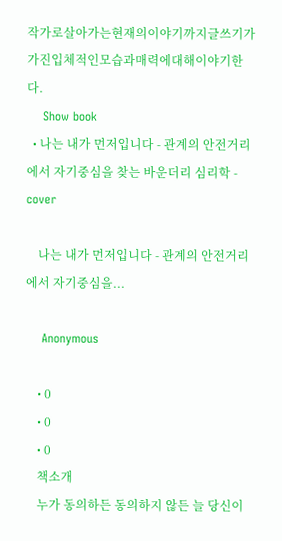작가로살아가는현재의이야기까지글쓰기가가진입체적인모습과매력에대해이야기한다.
    Show book
  • 나는 내가 먼저입니다 - 관계의 안전거리에서 자기중심을 찾는 바운더리 심리학 - cover

    나는 내가 먼저입니다 - 관계의 안전거리에서 자기중심을...

    Anonymous

    • 0
    • 0
    • 0
    책소개
    누가 동의하든 동의하지 않든 늘 당신이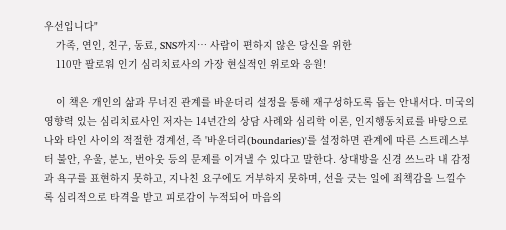우선입니다"
    가족, 연인, 친구, 동료, SNS까지… 사람이 편하지 않은 당신을 위한
    110만 팔로워 인기 심리치료사의 가장 현실적인 위로와 응원!

    이 책은 개인의 삶과 무너진 관계를 바운더리 설정을 통해 재구성하도록 돕는 안내서다. 미국의 영향력 있는 심리치료사인 저자는 14년간의 상담 사례와 심리학 이론, 인지행동치료를 바탕으로 나와 타인 사이의 적절한 경계선, 즉 '바운더리(boundaries)'를 설정하면 관계에 따른 스트레스부터 불안, 우울, 분노, 번아웃 등의 문제를 이겨낼 수 있다고 말한다. 상대방을 신경 쓰느라 내 감정과 욕구를 표현하지 못하고, 지나친 요구에도 거부하지 못하며, 선을 긋는 일에 죄책감을 느낄수록 심리적으로 타격을 받고 피로감이 누적되어 마음의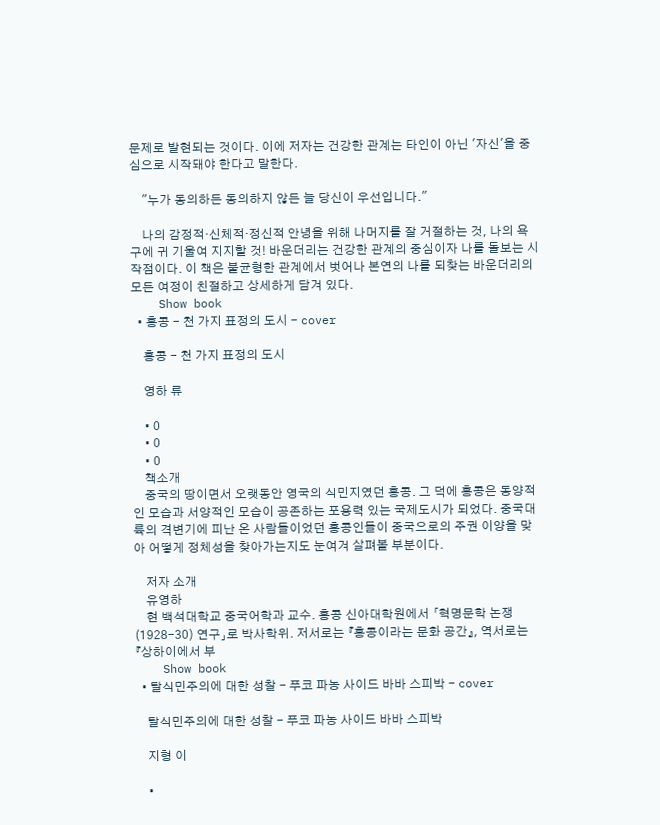문제로 발현되는 것이다. 이에 저자는 건강한 관계는 타인이 아닌 '자신'을 중심으로 시작돼야 한다고 말한다.

    "누가 동의하든 동의하지 않든 늘 당신이 우선입니다."

    나의 감정적·신체적·정신적 안녕을 위해 나머지를 잘 거절하는 것, 나의 욕구에 귀 기울여 지지할 것! 바운더리는 건강한 관계의 중심이자 나를 돌보는 시작점이다. 이 책은 불균형한 관계에서 벗어나 본연의 나를 되찾는 바운더리의 모든 여정이 친절하고 상세하게 담겨 있다.
    Show book
  • 홍콩 - 천 가지 표정의 도시 - cover

    홍콩 - 천 가지 표정의 도시

    영하 류

    • 0
    • 0
    • 0
    책소개
    중국의 땅이면서 오랫동안 영국의 식민지였던 홍콩. 그 덕에 홍콩은 동양적인 모습과 서양적인 모습이 공존하는 포용력 있는 국제도시가 되었다. 중국대륙의 격변기에 피난 온 사람들이었던 홍콩인들이 중국으로의 주권 이양을 맞아 어떻게 정체성을 찾아가는지도 눈여겨 살펴볼 부분이다.

    저자 소개
    유영하
    현 백석대학교 중국어학과 교수. 홍콩 신아대학원에서 「혁명문학 논쟁(1928-30) 연구」로 박사학위. 저서로는 『홍콩이라는 문화 공간』, 역서로는 『상하이에서 부
    Show book
  • 탈식민주의에 대한 성찰 - 푸코 파농 사이드 바바 스피박 - cover

    탈식민주의에 대한 성찰 - 푸코 파농 사이드 바바 스피박

    지형 이

    •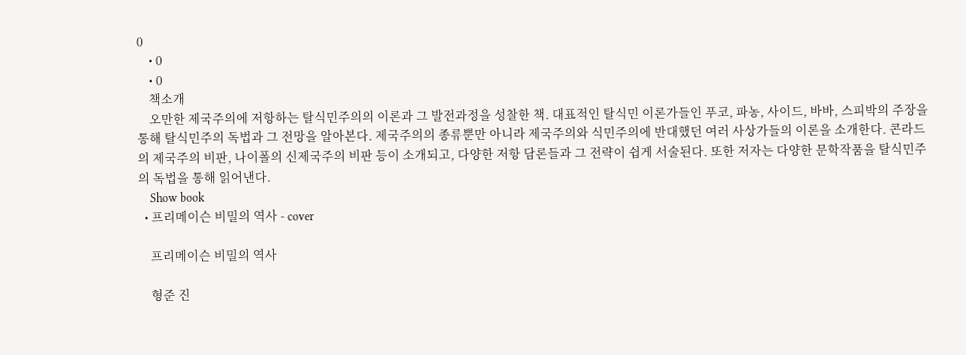0
    • 0
    • 0
    책소개
    오만한 제국주의에 저항하는 탈식민주의의 이론과 그 발전과정을 성찰한 책. 대표적인 탈식민 이론가들인 푸코, 파농, 사이드, 바바, 스피박의 주장을 통해 탈식민주의 독법과 그 전망을 알아본다. 제국주의의 종류뿐만 아니라 제국주의와 식민주의에 반대했던 여러 사상가들의 이론을 소개한다. 콘라드의 제국주의 비판, 나이폴의 신제국주의 비판 등이 소개되고, 다양한 저항 담론들과 그 전략이 쉽게 서술된다. 또한 저자는 다양한 문학작품을 탈식민주의 독법을 통해 읽어낸다.
    Show book
  • 프리메이슨 비밀의 역사 - cover

    프리메이슨 비밀의 역사

    형준 진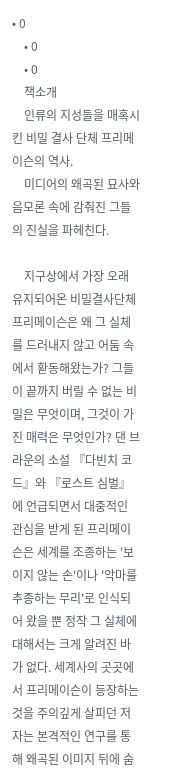• 0
    • 0
    • 0
    책소개
    인류의 지성들을 매혹시킨 비밀 결사 단체 프리메이슨의 역사.
    미디어의 왜곡된 묘사와 음모론 속에 감춰진 그들의 진실을 파헤친다.

    지구상에서 가장 오래 유지되어온 비밀결사단체 프리메이슨은 왜 그 실체를 드러내지 않고 어둠 속에서 홛동해왔는가? 그들이 끝까지 버릴 수 없는 비밀은 무엇이며, 그것이 가진 매력은 무엇인가? 댄 브라운의 소설 『다빈치 코드』와 『로스트 심벌』에 언급되면서 대중적인 관심을 받게 된 프리메이슨은 세계를 조종하는 '보이지 않는 손'이나 '악마를 추종하는 무리'로 인식되어 왔을 뿐 정작 그 실체에 대해서는 크게 알려진 바가 없다. 세계사의 곳곳에서 프리메이슨이 등장하는 것을 주의깊게 살피던 저자는 본격적인 연구를 통해 왜곡된 이미지 뒤에 숨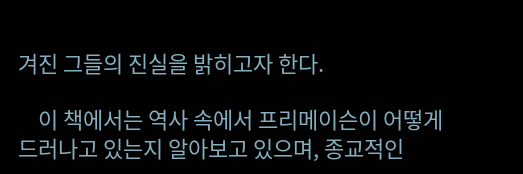겨진 그들의 진실을 밝히고자 한다.

    이 책에서는 역사 속에서 프리메이슨이 어떻게 드러나고 있는지 알아보고 있으며, 종교적인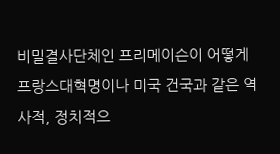비밀결사단체인 프리메이슨이 어떻게 프랑스대혁명이나 미국 건국과 같은 역사적, 정치적으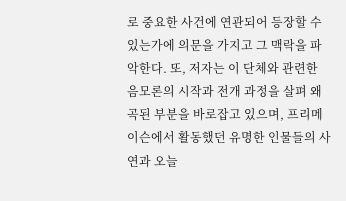로 중요한 사건에 연관되어 등장할 수 있는가에 의문을 가지고 그 맥락을 파악한다. 또, 저자는 이 단체와 관련한 음모론의 시작과 전개 과정을 살펴 왜곡된 부분을 바로잡고 있으며, 프리메이슨에서 활동했던 유명한 인물들의 사연과 오늘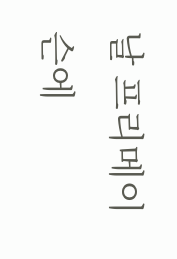날 프리메이슨에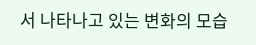서 나타나고 있는 변화의 모습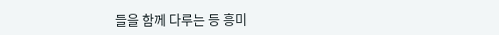들을 함께 다루는 등 흥미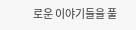로운 이야기들을 풀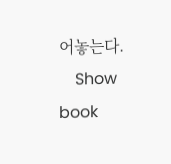어놓는다.
    Show book